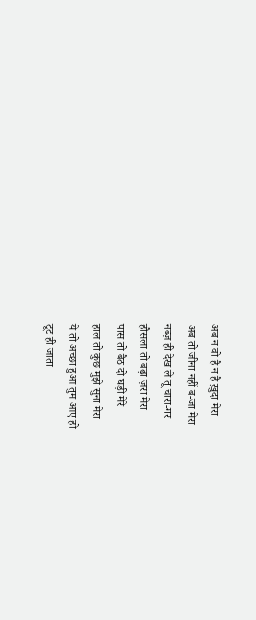अब न वो है न है ख़ुदा मेरा
अब तो जीना नहीं ब-जा मेरा
नब्ज़ ही देख ले तू चारा-गर
हौसला तो बढ़ा ज़रा मेरा
पास तो बैठ दो घड़ी मेरे
हाल तो कुछ मुझे सुना मेरा
ये तो अच्छा हुआ तुम आए हो
टूट ही जाता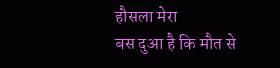हौसला मेरा
बस दुआ है कि मौत से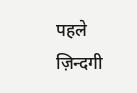पहले
ज़िन्दगी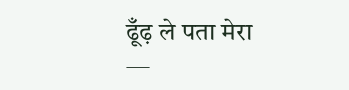ढूँढ़ ले पता मेरा
—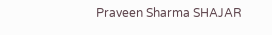Praveen Sharma SHAJAR